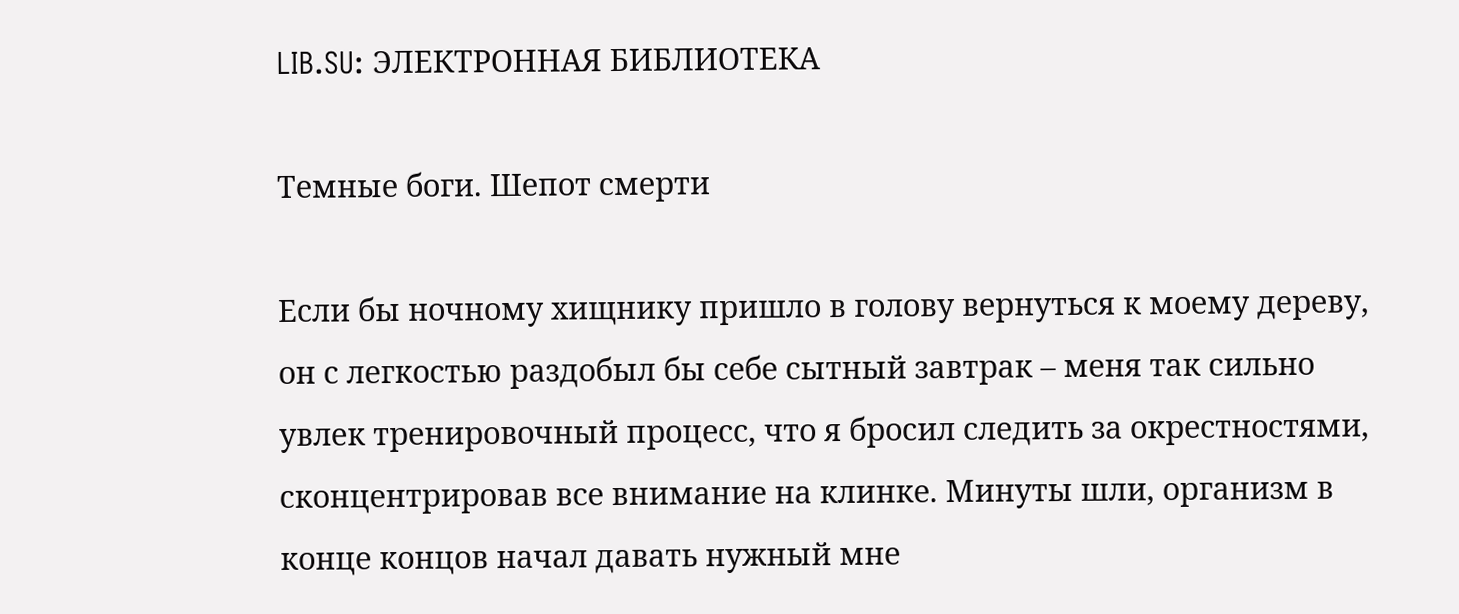LIB.SU: ЭЛЕКТРОННАЯ БИБЛИОТЕКА

Темные боги. Шепот смерти

Если бы ночному хищнику пришло в голову вернуться к моему дереву, он с легкостью раздобыл бы себе сытный завтрак – меня так сильно увлек тренировочный процесс, что я бросил следить за окрестностями, сконцентрировав все внимание на клинке. Минуты шли, организм в конце концов начал давать нужный мне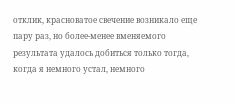отклик, красноватое свечение возникало еще пару раз, но более‑менее вменяемого результата удалось добиться только тогда, когда я немного устал, немного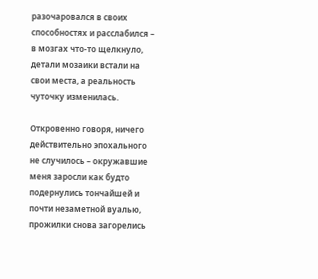разочаровался в своих способностях и расслабился – в мозгах что‑то щелкнуло, детали мозаики встали на свои места, а реальность чуточку изменилась.

Откровенно говоря, ничего действительно эпохального не случилось – окружавшие меня заросли как будто подернулись тончайшей и почти незаметной вуалью, прожилки снова загорелись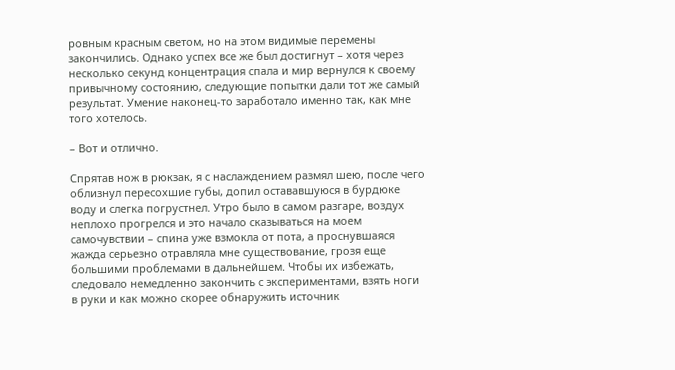ровным красным светом, но на этом видимые перемены закончились. Однако успех все же был достигнут – хотя через несколько секунд концентрация спала и мир вернулся к своему привычному состоянию, следующие попытки дали тот же самый результат. Умение наконец‑то заработало именно так, как мне того хотелось.

– Вот и отлично.

Спрятав нож в рюкзак, я с наслаждением размял шею, после чего облизнул пересохшие губы, допил остававшуюся в бурдюке воду и слегка погрустнел. Утро было в самом разгаре, воздух неплохо прогрелся и это начало сказываться на моем самочувствии – спина уже взмокла от пота, а проснувшаяся жажда серьезно отравляла мне существование, грозя еще большими проблемами в дальнейшем. Чтобы их избежать, следовало немедленно закончить с экспериментами, взять ноги в руки и как можно скорее обнаружить источник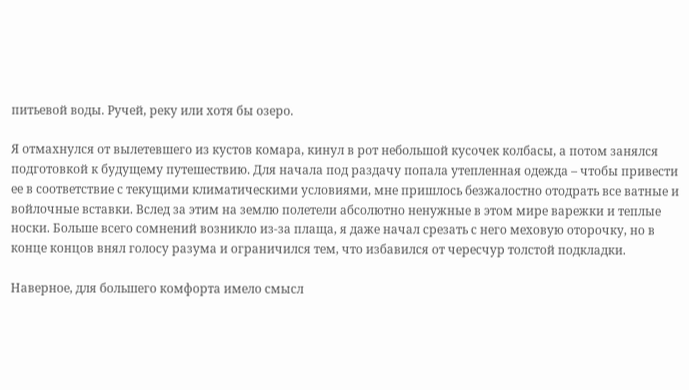питьевой воды. Ручей, реку или хотя бы озеро.

Я отмахнулся от вылетевшего из кустов комара, кинул в рот небольшой кусочек колбасы, а потом занялся подготовкой к будущему путешествию. Для начала под раздачу попала утепленная одежда – чтобы привести ее в соответствие с текущими климатическими условиями, мне пришлось безжалостно отодрать все ватные и войлочные вставки. Вслед за этим на землю полетели абсолютно ненужные в этом мире варежки и теплые носки. Больше всего сомнений возникло из‑за плаща, я даже начал срезать с него меховую оторочку, но в конце концов внял голосу разума и ограничился тем, что избавился от чересчур толстой подкладки.

Наверное, для большего комфорта имело смысл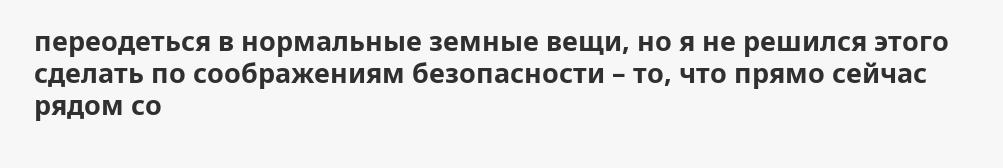переодеться в нормальные земные вещи, но я не решился этого сделать по соображениям безопасности – то, что прямо сейчас рядом со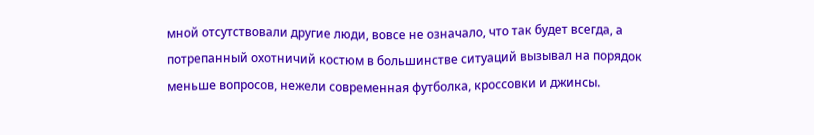мной отсутствовали другие люди, вовсе не означало, что так будет всегда, а потрепанный охотничий костюм в большинстве ситуаций вызывал на порядок меньше вопросов, нежели современная футболка, кроссовки и джинсы.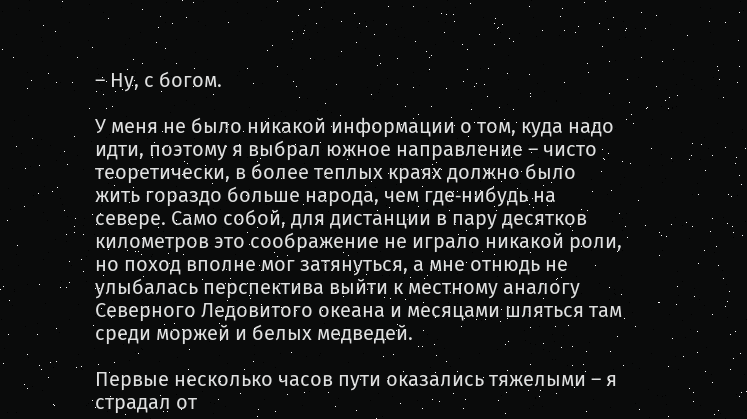– Ну, с богом.

У меня не было никакой информации о том, куда надо идти, поэтому я выбрал южное направление – чисто теоретически, в более теплых краях должно было жить гораздо больше народа, чем где‑нибудь на севере. Само собой, для дистанции в пару десятков километров это соображение не играло никакой роли, но поход вполне мог затянуться, а мне отнюдь не улыбалась перспектива выйти к местному аналогу Северного Ледовитого океана и месяцами шляться там среди моржей и белых медведей.

Первые несколько часов пути оказались тяжелыми – я страдал от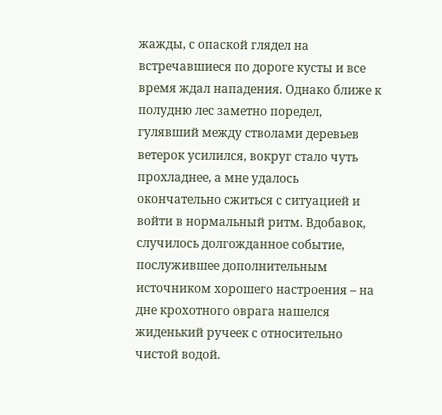жажды, с опаской глядел на встречавшиеся по дороге кусты и все время ждал нападения. Однако ближе к полудню лес заметно поредел, гулявший между стволами деревьев ветерок усилился, вокруг стало чуть прохладнее, а мне удалось окончательно сжиться с ситуацией и войти в нормальный ритм. Вдобавок, случилось долгожданное событие, послужившее дополнительным источником хорошего настроения – на дне крохотного оврага нашелся жиденький ручеек с относительно чистой водой.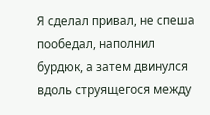Я сделал привал, не спеша пообедал, наполнил бурдюк, а затем двинулся вдоль струящегося между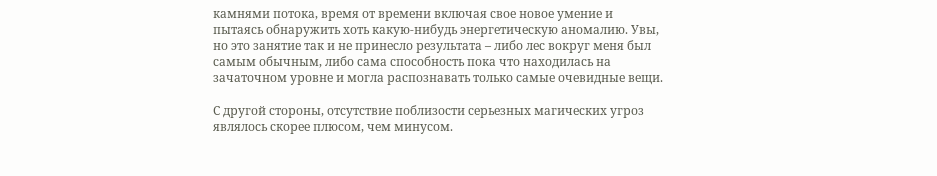камнями потока, время от времени включая свое новое умение и пытаясь обнаружить хоть какую‑нибудь энергетическую аномалию. Увы, но это занятие так и не принесло результата – либо лес вокруг меня был самым обычным, либо сама способность пока что находилась на зачаточном уровне и могла распознавать только самые очевидные вещи.

С другой стороны, отсутствие поблизости серьезных магических угроз являлось скорее плюсом, чем минусом.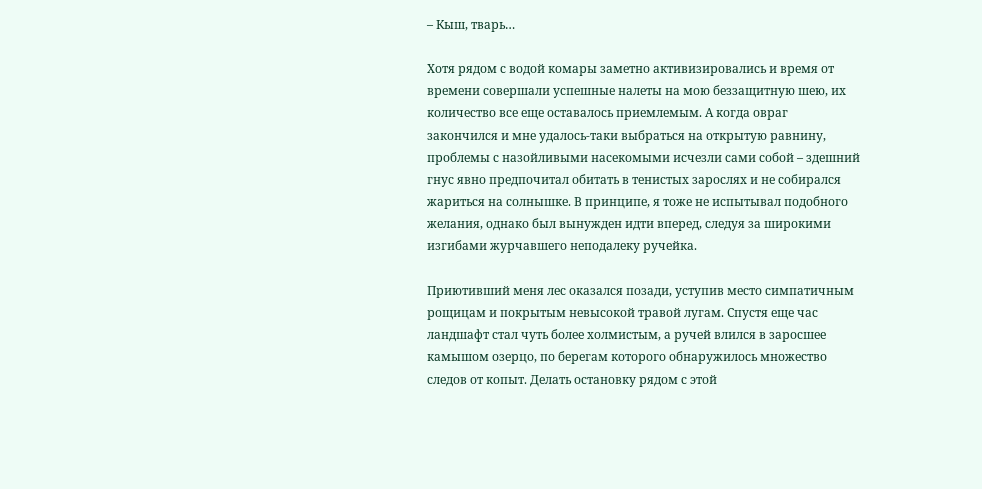– Кыш, тварь…

Хотя рядом с водой комары заметно активизировались и время от времени совершали успешные налеты на мою беззащитную шею, их количество все еще оставалось приемлемым. А когда овраг закончился и мне удалось‑таки выбраться на открытую равнину, проблемы с назойливыми насекомыми исчезли сами собой – здешний гнус явно предпочитал обитать в тенистых зарослях и не собирался жариться на солнышке. В принципе, я тоже не испытывал подобного желания, однако был вынужден идти вперед, следуя за широкими изгибами журчавшего неподалеку ручейка.

Приютивший меня лес оказался позади, уступив место симпатичным рощицам и покрытым невысокой травой лугам. Спустя еще час ландшафт стал чуть более холмистым, а ручей влился в заросшее камышом озерцо, по берегам которого обнаружилось множество следов от копыт. Делать остановку рядом с этой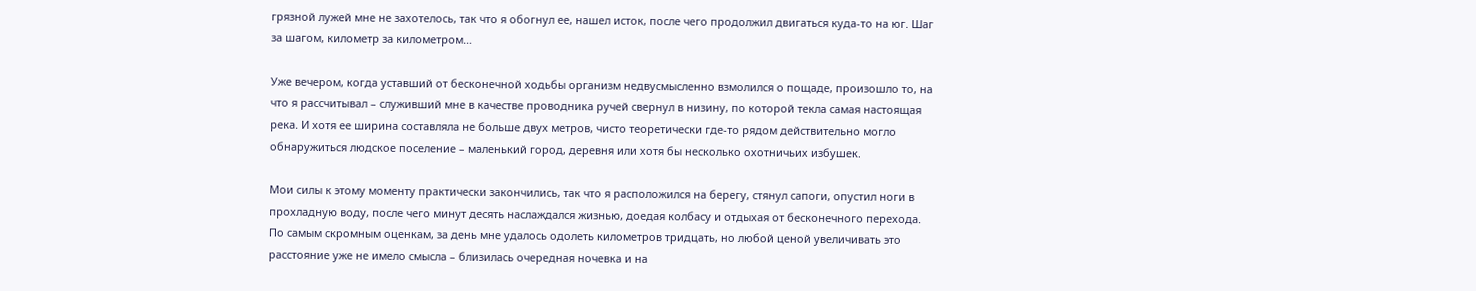грязной лужей мне не захотелось, так что я обогнул ее, нашел исток, после чего продолжил двигаться куда‑то на юг. Шаг за шагом, километр за километром…

Уже вечером, когда уставший от бесконечной ходьбы организм недвусмысленно взмолился о пощаде, произошло то, на что я рассчитывал – служивший мне в качестве проводника ручей свернул в низину, по которой текла самая настоящая река. И хотя ее ширина составляла не больше двух метров, чисто теоретически где‑то рядом действительно могло обнаружиться людское поселение – маленький город, деревня или хотя бы несколько охотничьих избушек.

Мои силы к этому моменту практически закончились, так что я расположился на берегу, стянул сапоги, опустил ноги в прохладную воду, после чего минут десять наслаждался жизнью, доедая колбасу и отдыхая от бесконечного перехода. По самым скромным оценкам, за день мне удалось одолеть километров тридцать, но любой ценой увеличивать это расстояние уже не имело смысла – близилась очередная ночевка и на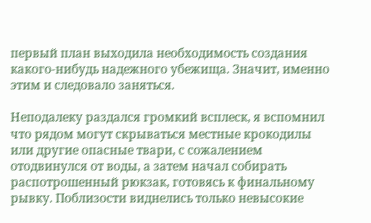первый план выходила необходимость создания какого‑нибудь надежного убежища. Значит, именно этим и следовало заняться.

Неподалеку раздался громкий всплеск, я вспомнил что рядом могут скрываться местные крокодилы или другие опасные твари, с сожалением отодвинулся от воды, а затем начал собирать распотрошенный рюкзак, готовясь к финальному рывку. Поблизости виднелись только невысокие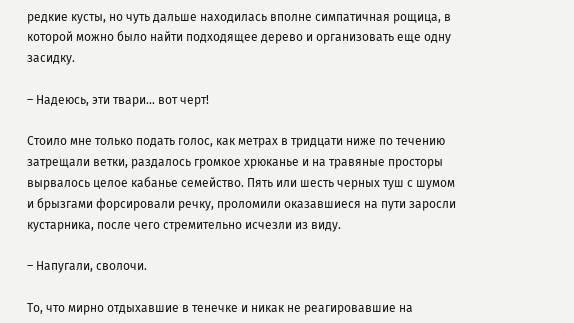редкие кусты, но чуть дальше находилась вполне симпатичная рощица, в которой можно было найти подходящее дерево и организовать еще одну засидку.

– Надеюсь, эти твари… вот черт!

Стоило мне только подать голос, как метрах в тридцати ниже по течению затрещали ветки, раздалось громкое хрюканье и на травяные просторы вырвалось целое кабанье семейство. Пять или шесть черных туш с шумом и брызгами форсировали речку, проломили оказавшиеся на пути заросли кустарника, после чего стремительно исчезли из виду.

– Напугали, сволочи.

То, что мирно отдыхавшие в тенечке и никак не реагировавшие на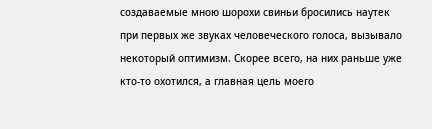создаваемые мною шорохи свиньи бросились наутек при первых же звуках человеческого голоса, вызывало некоторый оптимизм. Скорее всего, на них раньше уже кто‑то охотился, а главная цель моего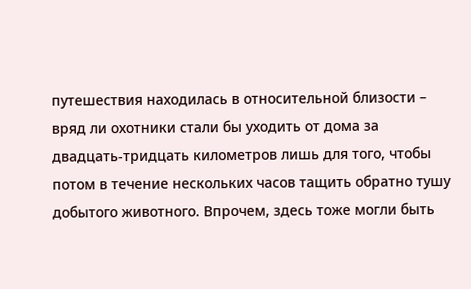путешествия находилась в относительной близости – вряд ли охотники стали бы уходить от дома за двадцать‑тридцать километров лишь для того, чтобы потом в течение нескольких часов тащить обратно тушу добытого животного. Впрочем, здесь тоже могли быть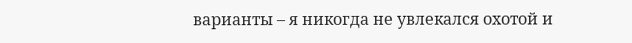варианты – я никогда не увлекался охотой и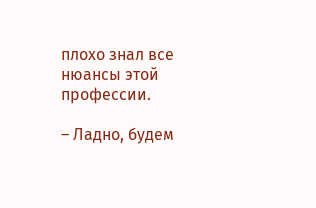плохо знал все нюансы этой профессии.

– Ладно, будем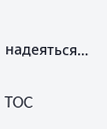надеяться…

TOC